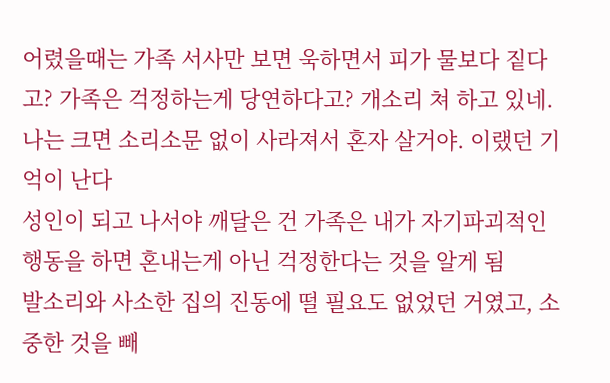어렸을때는 가족 서사만 보면 욱하면서 피가 물보다 짙다고? 가족은 걱정하는게 당연하다고? 개소리 쳐 하고 있네. 나는 크면 소리소문 없이 사라져서 혼자 살거야. 이랬던 기억이 난다
성인이 되고 나서야 깨달은 건 가족은 내가 자기파괴적인 행동을 하면 혼내는게 아닌 걱정한다는 것을 알게 됨
발소리와 사소한 집의 진동에 떨 필요도 없었던 거였고, 소중한 것을 빼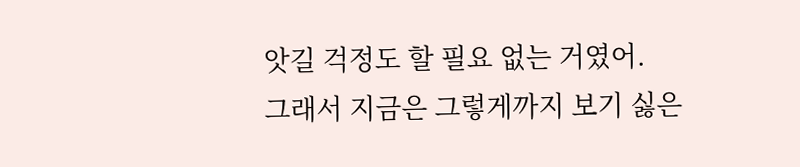앗길 걱정도 할 필요 없는 거였어.
그래서 지금은 그렇게까지 보기 싫은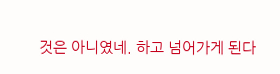것은 아니였네. 하고 넘어가게 된다